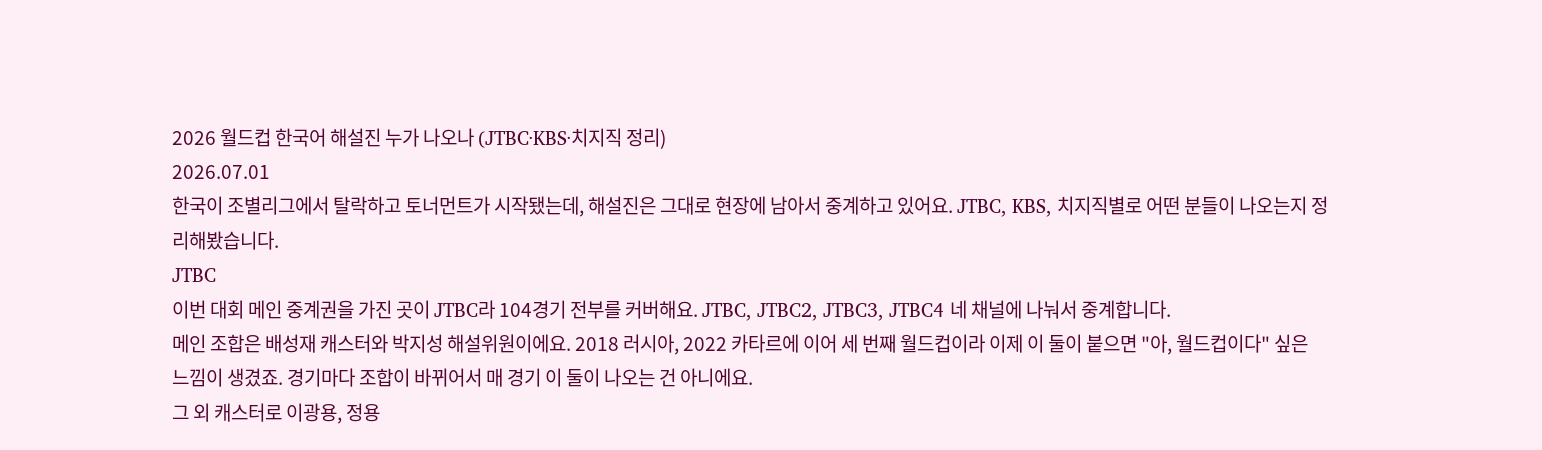2026 월드컵 한국어 해설진 누가 나오나 (JTBC·KBS·치지직 정리)
2026.07.01
한국이 조별리그에서 탈락하고 토너먼트가 시작됐는데, 해설진은 그대로 현장에 남아서 중계하고 있어요. JTBC, KBS, 치지직별로 어떤 분들이 나오는지 정리해봤습니다.
JTBC
이번 대회 메인 중계권을 가진 곳이 JTBC라 104경기 전부를 커버해요. JTBC, JTBC2, JTBC3, JTBC4 네 채널에 나눠서 중계합니다.
메인 조합은 배성재 캐스터와 박지성 해설위원이에요. 2018 러시아, 2022 카타르에 이어 세 번째 월드컵이라 이제 이 둘이 붙으면 "아, 월드컵이다" 싶은 느낌이 생겼죠. 경기마다 조합이 바뀌어서 매 경기 이 둘이 나오는 건 아니에요.
그 외 캐스터로 이광용, 정용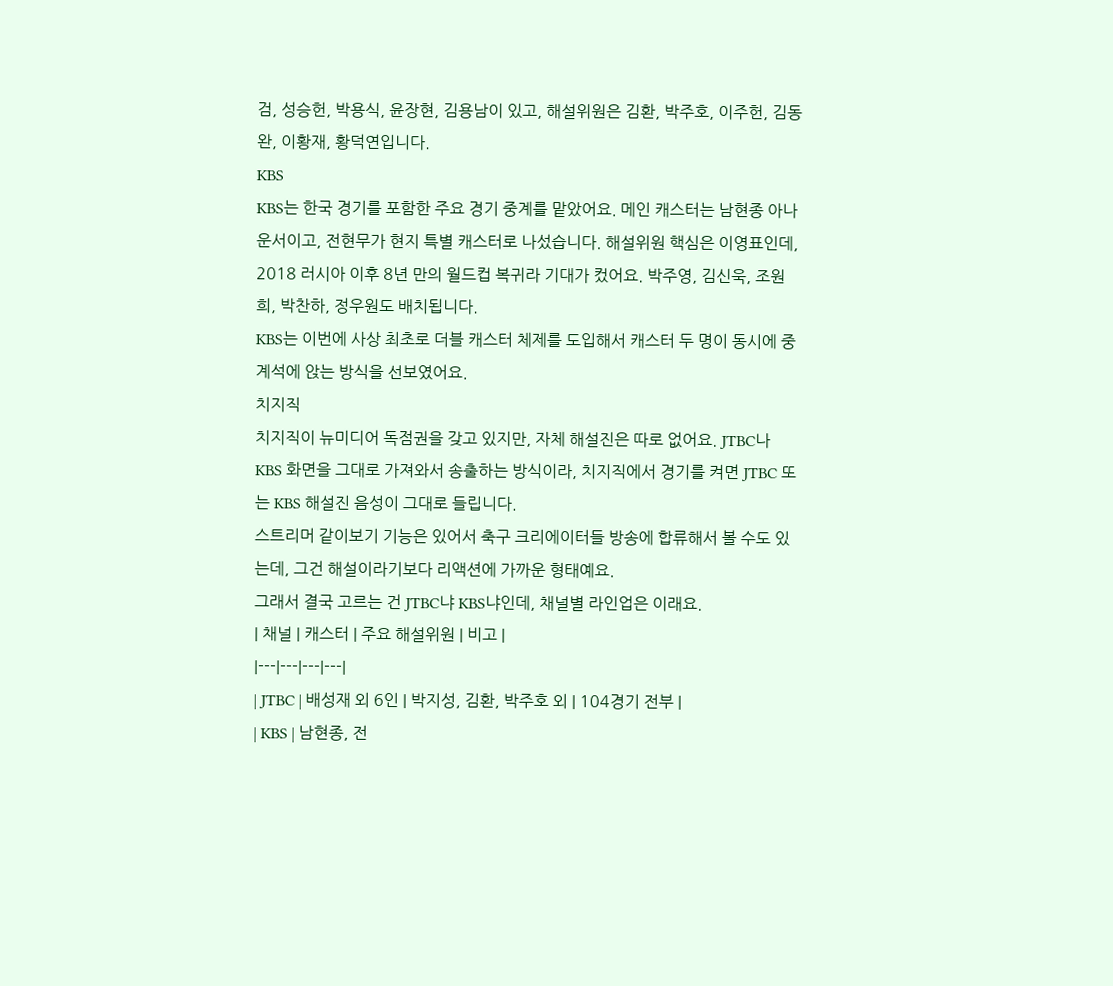검, 성승헌, 박용식, 윤장현, 김용남이 있고, 해설위원은 김환, 박주호, 이주헌, 김동완, 이황재, 황덕연입니다.
KBS
KBS는 한국 경기를 포함한 주요 경기 중계를 맡았어요. 메인 캐스터는 남현종 아나운서이고, 전현무가 현지 특별 캐스터로 나섰습니다. 해설위원 핵심은 이영표인데, 2018 러시아 이후 8년 만의 월드컵 복귀라 기대가 컸어요. 박주영, 김신욱, 조원희, 박찬하, 정우원도 배치됩니다.
KBS는 이번에 사상 최초로 더블 캐스터 체제를 도입해서 캐스터 두 명이 동시에 중계석에 앉는 방식을 선보였어요.
치지직
치지직이 뉴미디어 독점권을 갖고 있지만, 자체 해설진은 따로 없어요. JTBC나 KBS 화면을 그대로 가져와서 송출하는 방식이라, 치지직에서 경기를 켜면 JTBC 또는 KBS 해설진 음성이 그대로 들립니다.
스트리머 같이보기 기능은 있어서 축구 크리에이터들 방송에 합류해서 볼 수도 있는데, 그건 해설이라기보다 리액션에 가까운 형태예요.
그래서 결국 고르는 건 JTBC냐 KBS냐인데, 채널별 라인업은 이래요.
| 채널 | 캐스터 | 주요 해설위원 | 비고 |
|---|---|---|---|
| JTBC | 배성재 외 6인 | 박지성, 김환, 박주호 외 | 104경기 전부 |
| KBS | 남현종, 전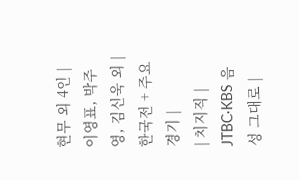현무 외 4인 | 이영표, 박주영, 김신욱 외 | 한국전 + 주요 경기 |
| 치지직 | JTBC·KBS 음성 그대로 |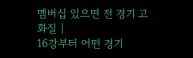멤버십 있으면 전 경기 고화질 |
16강부터 어떤 경기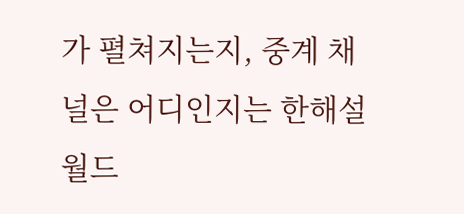가 펼쳐지는지, 중계 채널은 어디인지는 한해설 월드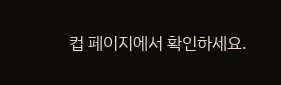컵 페이지에서 확인하세요.